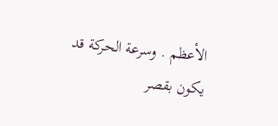الأعظم . وسرعة الحركة قد يكون بقصر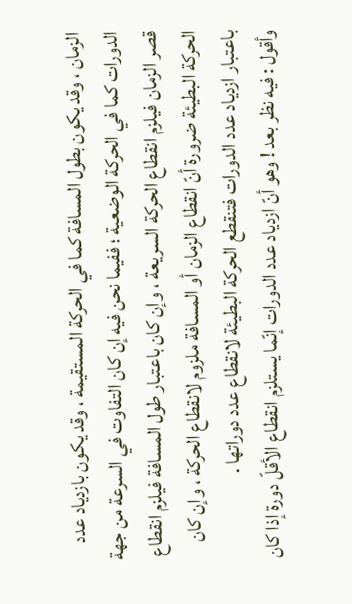الزمان ، وقد يكون بطول المسافة كما في الحركة المستقيمة ، وقد يكون بازدياد عدد الدورات كما في الحركة الوضعية ؛ ففيما نحن فيه إن كان التفاوت في السرعة من جهة قصر الزمان فيلزم انقطاع الحركة السريعة ، وإن كان باعتبار طول المسافة فيلزم انقطاع الحركة البطيئة ضرورة أنّ انقطاع الزمان أو المسافة ملزوم لانقطاع الحركة ، وإن كان باعتبار ازدياد عدد الدورات فتنقطع الحركة البطيئة لانقطاع عدد دوراتها .
وأقول : فيه نظر بعد ! وهو أنّ ازدياد عدد الدورات إنّما يستلزم انقطاع الأقلّ دورة إذا كان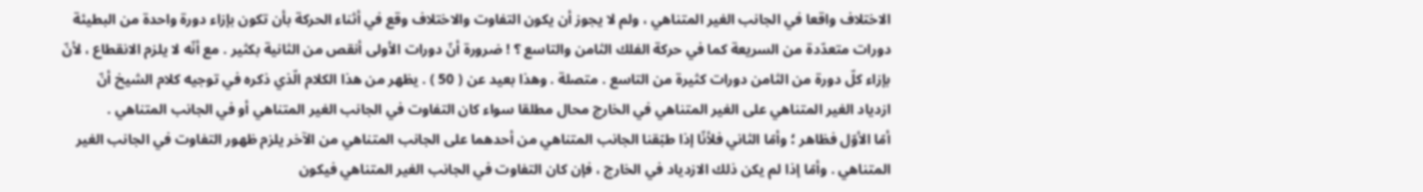الاختلاف واقعا في الجانب الغير المتناهي ، ولم لا يجوز أن يكون التفاوت والاختلاف وقع في أثناء الحركة بأن تكون بإزاء دورة واحدة من البطيئة دورات متعدّدة من السريعة كما في حركة الفلك الثامن والتاسع ؟ ! ضرورة أنّ دورات الأولى أنقص من الثانية بكثير . مع أنّه لا يلزم الانقطاع ، لأنّ بإزاء كلّ دورة من الثامن دورات كثيرة من التاسع . متصلة . وهذا بعيد عن ( 50 ) . يظهر من هذا الكلام الّذي ذكره في توجيه كلام الشيخ أنّ ازدياد الغير المتناهي على الغير المتناهي في الخارج محال مطلقا سواء كان التفاوت في الجانب الغير المتناهي أو في الجانب المتناهي .
أمّا الأوّل فظاهر ؛ وأمّا الثاني فلأنّا إذا طبّقنا الجانب المتناهي من أحدهما على الجانب المتناهي من الآخر يلزم ظهور التفاوت في الجانب الغير المتناهي . وأمّا إذا لم يكن ذلك الازدياد في الخارج ، فإن كان التفاوت في الجانب الغير المتناهي فيكون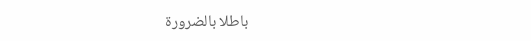باطلا بالضرورة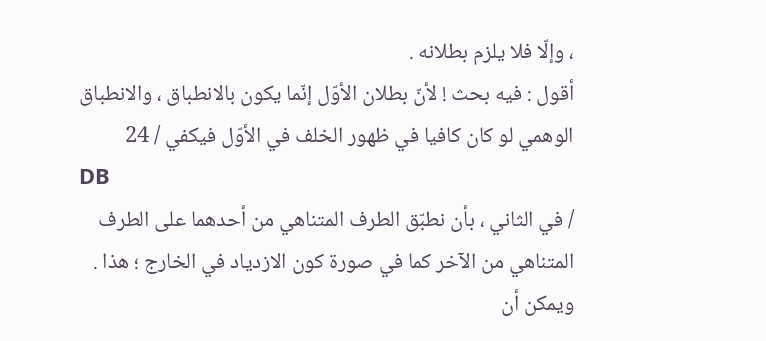، وإلّا فلا يلزم بطلانه .
أقول : فيه بحث ! لأنّ بطلان الأوّل إنّما يكون بالانطباق ، والانطباق الوهمي لو كان كافيا في ظهور الخلف في الأوّل فيكفي / 24
DB
/ في الثاني ، بأن نطبّق الطرف المتناهي من أحدهما على الطرف المتناهي من الآخر كما في صورة كون الازدياد في الخارج ؛ هذا .
ويمكن أن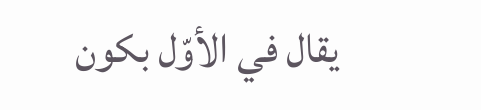يقال في الأوّل بكون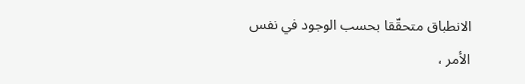الانطباق متحقّقا بحسب الوجود في نفس الأمر ،